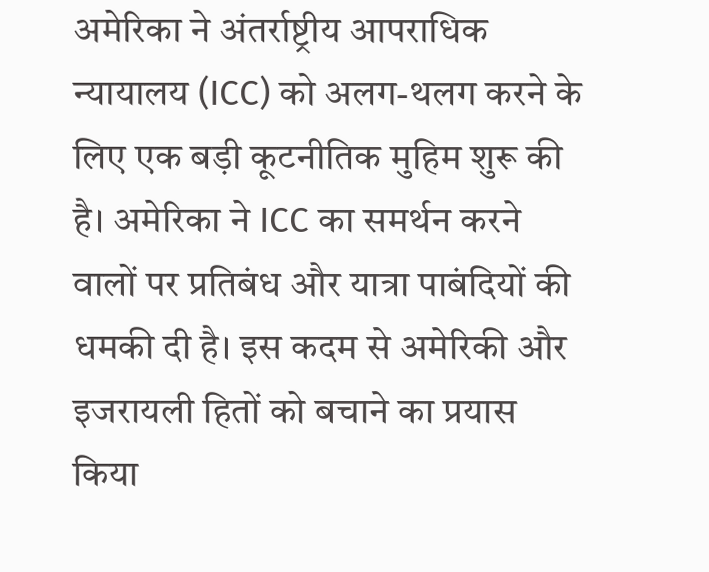अमेरिका ने अंतर्राष्ट्रीय आपराधिक न्यायालय (ICC) को अलग-थलग करने के लिए एक बड़ी कूटनीतिक मुहिम शुरू की है। अमेरिका ने ICC का समर्थन करने वालों पर प्रतिबंध और यात्रा पाबंदियों की धमकी दी है। इस कदम से अमेरिकी और इजरायली हितों को बचाने का प्रयास किया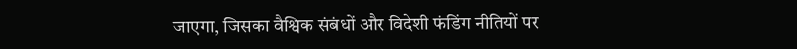जाएगा, जिसका वैश्विक संबंधों और विदेशी फंडिंग नीतियों पर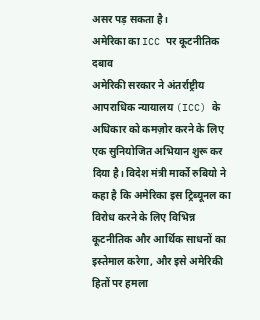असर पड़ सकता है।
अमेरिका का ICC पर कूटनीतिक दबाव
अमेरिकी सरकार ने अंतर्राष्ट्रीय आपराधिक न्यायालय (ICC) के अधिकार को कमज़ोर करने के लिए एक सुनियोजित अभियान शुरू कर दिया है। विदेश मंत्री मार्को रुबियो ने कहा है कि अमेरिका इस ट्रिब्यूनल का विरोध करने के लिए विभिन्न कूटनीतिक और आर्थिक साधनों का इस्तेमाल करेगा, और इसे अमेरिकी हितों पर हमला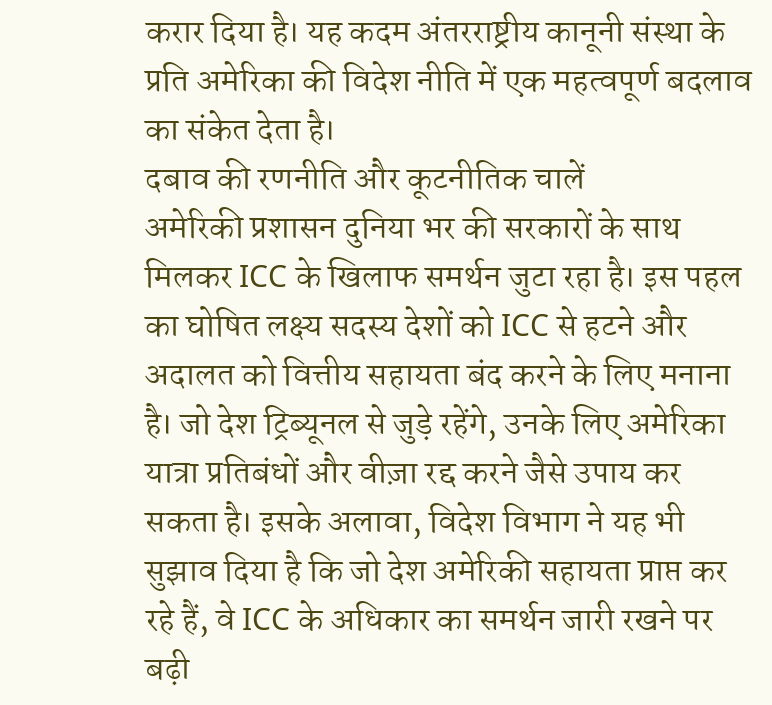करार दिया है। यह कदम अंतरराष्ट्रीय कानूनी संस्था के प्रति अमेरिका की विदेश नीति में एक महत्वपूर्ण बदलाव का संकेत देता है।
दबाव की रणनीति और कूटनीतिक चालें
अमेरिकी प्रशासन दुनिया भर की सरकारों के साथ मिलकर ICC के खिलाफ समर्थन जुटा रहा है। इस पहल का घोषित लक्ष्य सदस्य देशों को ICC से हटने और अदालत को वित्तीय सहायता बंद करने के लिए मनाना है। जो देश ट्रिब्यूनल से जुड़े रहेंगे, उनके लिए अमेरिका यात्रा प्रतिबंधों और वीज़ा रद्द करने जैसे उपाय कर सकता है। इसके अलावा, विदेश विभाग ने यह भी सुझाव दिया है कि जो देश अमेरिकी सहायता प्राप्त कर रहे हैं, वे ICC के अधिकार का समर्थन जारी रखने पर बढ़ी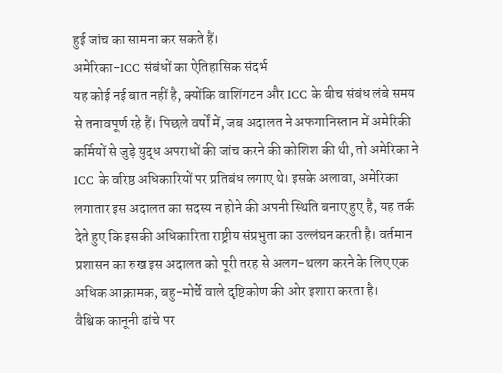हुई जांच का सामना कर सकते हैं।
अमेरिका-ICC संबंधों का ऐतिहासिक संदर्भ
यह कोई नई बात नहीं है, क्योंकि वाशिंगटन और ICC के बीच संबंध लंबे समय से तनावपूर्ण रहे हैं। पिछले वर्षों में, जब अदालत ने अफगानिस्तान में अमेरिकी कर्मियों से जुड़े युद्ध अपराधों की जांच करने की कोशिश की थी, तो अमेरिका ने ICC के वरिष्ठ अधिकारियों पर प्रतिबंध लगाए थे। इसके अलावा, अमेरिका लगातार इस अदालत का सदस्य न होने की अपनी स्थिति बनाए हुए है, यह तर्क देते हुए कि इसकी अधिकारिता राष्ट्रीय संप्रभुता का उल्लंघन करती है। वर्तमान प्रशासन का रुख इस अदालत को पूरी तरह से अलग-थलग करने के लिए एक अधिक आक्रामक, बहु-मोर्चे वाले दृष्टिकोण की ओर इशारा करता है।
वैश्विक कानूनी ढांचे पर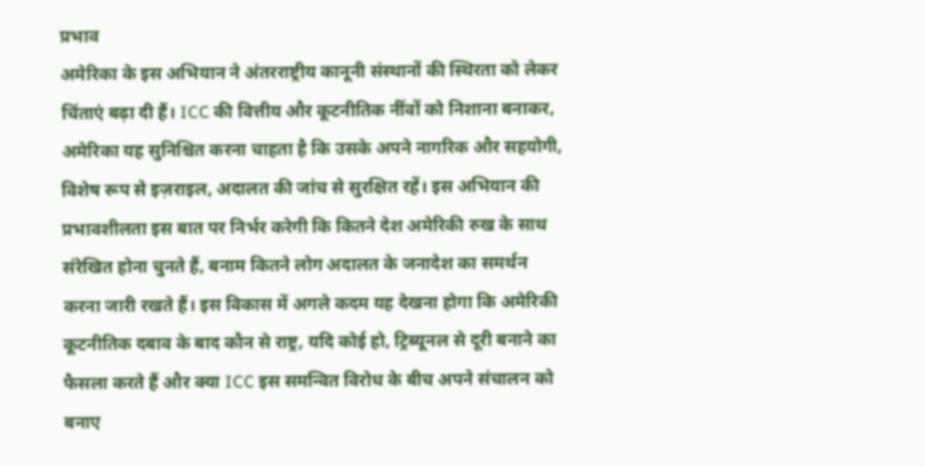प्रभाव
अमेरिका के इस अभियान ने अंतरराष्ट्रीय कानूनी संस्थानों की स्थिरता को लेकर चिंताएं बढ़ा दी हैं। ICC की वित्तीय और कूटनीतिक नींवों को निशाना बनाकर, अमेरिका यह सुनिश्चित करना चाहता है कि उसके अपने नागरिक और सहयोगी, विशेष रूप से इज़राइल, अदालत की जांच से सुरक्षित रहें। इस अभियान की प्रभावशीलता इस बात पर निर्भर करेगी कि कितने देश अमेरिकी रुख के साथ संरेखित होना चुनते हैं, बनाम कितने लोग अदालत के जनादेश का समर्थन करना जारी रखते हैं। इस विकास में अगले कदम यह देखना होगा कि अमेरिकी कूटनीतिक दबाव के बाद कौन से राष्ट्र, यदि कोई हो, ट्रिब्यूनल से दूरी बनाने का फैसला करते हैं और क्या ICC इस समन्वित विरोध के बीच अपने संचालन को बनाए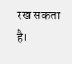रख सकता है।